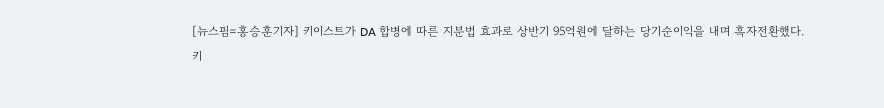[뉴스핌=홍승훈기자] 키이스트가 DA 합병에 따른 지분법 효과로 상반기 95억원에 달하는 당기순이익을 내며 흑자전환했다.
키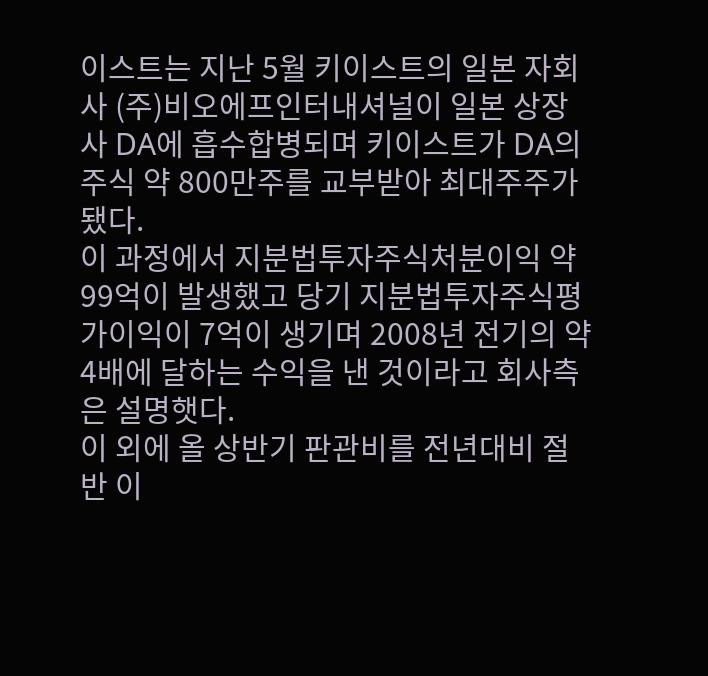이스트는 지난 5월 키이스트의 일본 자회사 (주)비오에프인터내셔널이 일본 상장사 DA에 흡수합병되며 키이스트가 DA의 주식 약 800만주를 교부받아 최대주주가 됐다.
이 과정에서 지분법투자주식처분이익 약 99억이 발생했고 당기 지분법투자주식평가이익이 7억이 생기며 2008년 전기의 약 4배에 달하는 수익을 낸 것이라고 회사측은 설명햇다.
이 외에 올 상반기 판관비를 전년대비 절반 이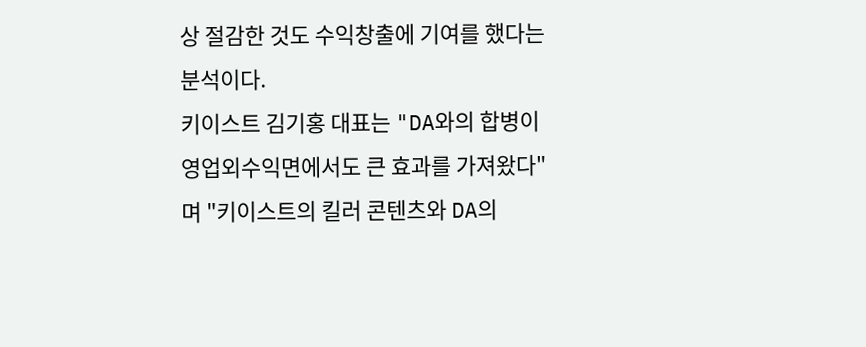상 절감한 것도 수익창출에 기여를 했다는 분석이다.
키이스트 김기홍 대표는 "DA와의 합병이 영업외수익면에서도 큰 효과를 가져왔다"며 "키이스트의 킬러 콘텐츠와 DA의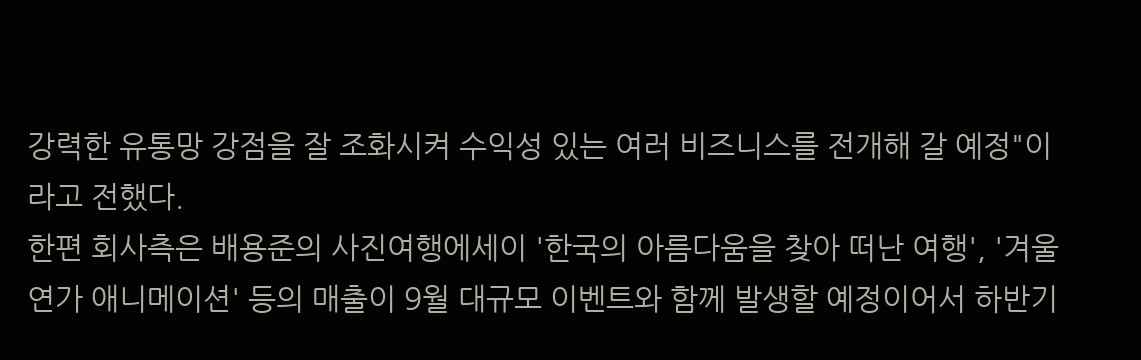강력한 유통망 강점을 잘 조화시켜 수익성 있는 여러 비즈니스를 전개해 갈 예정"이라고 전했다.
한편 회사측은 배용준의 사진여행에세이 '한국의 아름다움을 찾아 떠난 여행', '겨울연가 애니메이션' 등의 매출이 9월 대규모 이벤트와 함께 발생할 예정이어서 하반기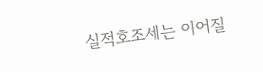실적호조세는 이어질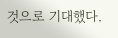것으로 기대했다.